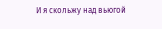И я скольжу над вьюгой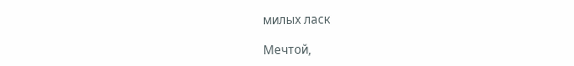милых ласк

Мечтой,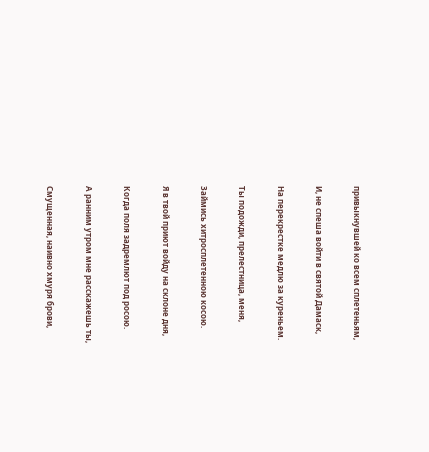привыкнувшей ко всем сплетеньям,

И, не спеша войти в святой Дамаск,

На перекрестке медлю за куреньем.

Ты подожди, прелестница, меня,

Займись хитросплетенною косою.

Я в твой приют войду на склоне дня,

Когда поля задремлют под росою.

А ранним утром мне расскажешь ты,

Смущенная, наивно хмуря брови,